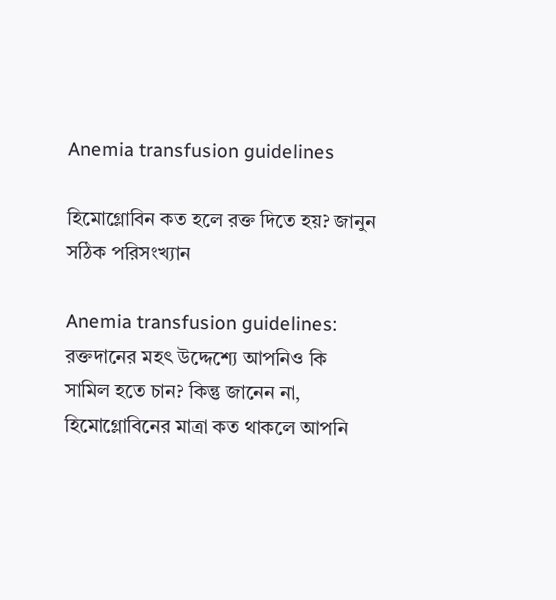Anemia transfusion guidelines

হিমোগ্লোবিন কত হলে রক্ত দিতে হয়? জানুন সঠিক পরিসংখ্যান

Anemia transfusion guidelines: রক্তদানের মহৎ উদ্দেশ্যে আপনিও কি সামিল হতে চান? কিন্তু জানেন না, হিমোগ্লোবিনের মাত্রা কত থাকলে আপনি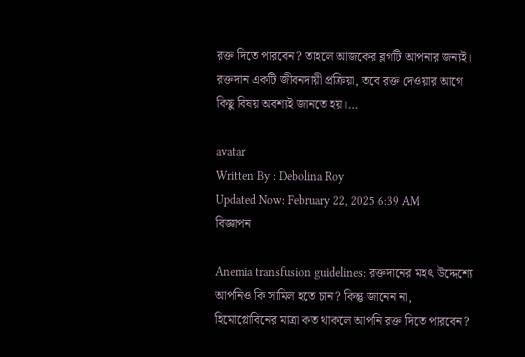রক্ত দিতে পারবেন? তাহলে আজকের ব্লগটি আপনার জন্যই। রক্তদান একটি জীবনদায়ী প্রক্রিয়া, তবে রক্ত দেওয়ার আগে কিছু বিষয় অবশ্যই জানতে হয়।…

avatar
Written By : Debolina Roy
Updated Now: February 22, 2025 6:39 AM
বিজ্ঞাপন

Anemia transfusion guidelines: রক্তদানের মহৎ উদ্দেশ্যে আপনিও কি সামিল হতে চান? কিন্তু জানেন না, হিমোগ্লোবিনের মাত্রা কত থাকলে আপনি রক্ত দিতে পারবেন?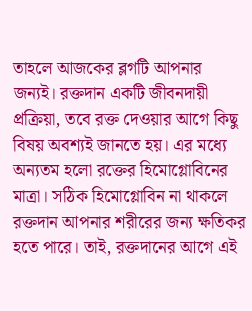তাহলে আজকের ব্লগটি আপনার জন্যই। রক্তদান একটি জীবনদায়ী প্রক্রিয়া, তবে রক্ত দেওয়ার আগে কিছু বিষয় অবশ্যই জানতে হয়। এর মধ্যে অন্যতম হলো রক্তের হিমোগ্লোবিনের মাত্রা। সঠিক হিমোগ্লোবিন না থাকলে রক্তদান আপনার শরীরের জন্য ক্ষতিকর হতে পারে। তাই, রক্তদানের আগে এই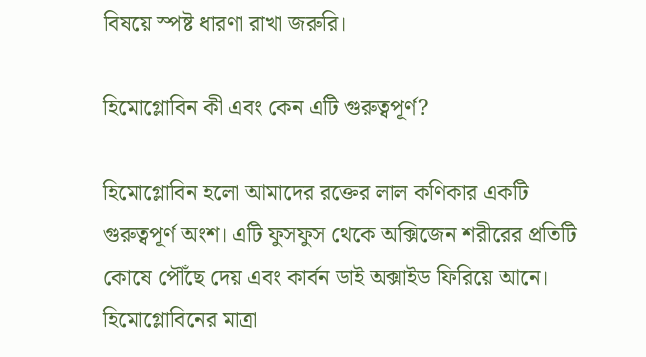বিষয়ে স্পষ্ট ধারণা রাখা জরুরি।

হিমোগ্লোবিন কী এবং কেন এটি গুরুত্বপূর্ণ?

হিমোগ্লোবিন হলো আমাদের রক্তের লাল কণিকার একটি গুরুত্বপূর্ণ অংশ। এটি ফুসফুস থেকে অক্সিজেন শরীরের প্রতিটি কোষে পৌঁছে দেয় এবং কার্বন ডাই অক্সাইড ফিরিয়ে আনে। হিমোগ্লোবিনের মাত্রা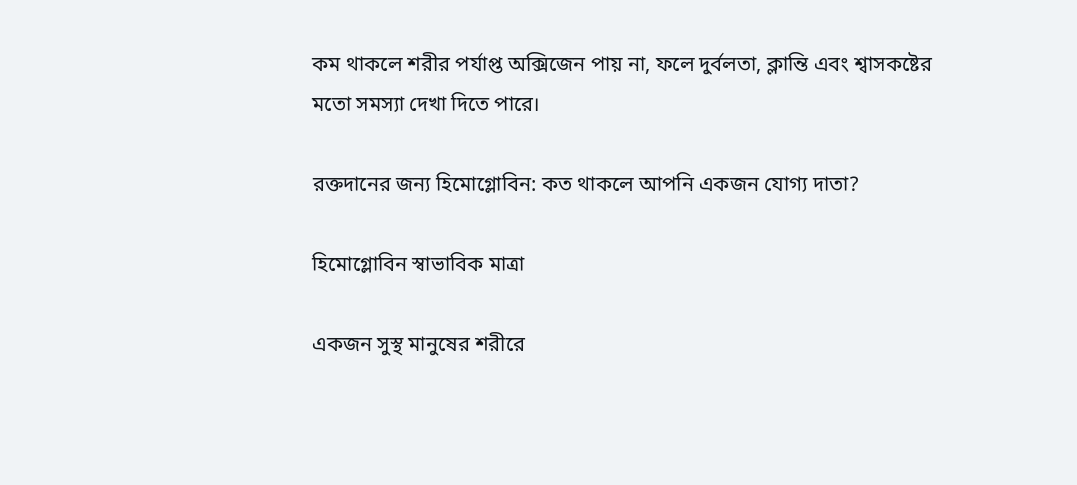কম থাকলে শরীর পর্যাপ্ত অক্সিজেন পায় না, ফলে দুর্বলতা, ক্লান্তি এবং শ্বাসকষ্টের মতো সমস্যা দেখা দিতে পারে।

রক্তদানের জন্য হিমোগ্লোবিন: কত থাকলে আপনি একজন যোগ্য দাতা?

হিমোগ্লোবিন স্বাভাবিক মাত্রা

একজন সুস্থ মানুষের শরীরে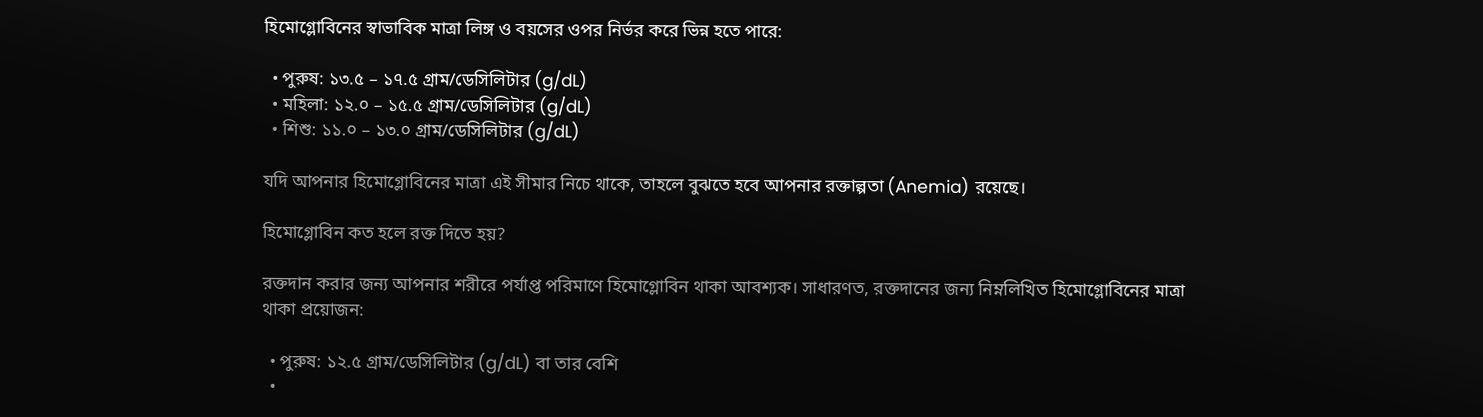হিমোগ্লোবিনের স্বাভাবিক মাত্রা লিঙ্গ ও বয়সের ওপর নির্ভর করে ভিন্ন হতে পারে:

  • পুরুষ: ১৩.৫ – ১৭.৫ গ্রাম/ডেসিলিটার (g/dL)
  • মহিলা: ১২.০ – ১৫.৫ গ্রাম/ডেসিলিটার (g/dL)
  • শিশু: ১১.০ – ১৩.০ গ্রাম/ডেসিলিটার (g/dL)

যদি আপনার হিমোগ্লোবিনের মাত্রা এই সীমার নিচে থাকে, তাহলে বুঝতে হবে আপনার রক্তাল্পতা (Anemia) রয়েছে।

হিমোগ্লোবিন কত হলে রক্ত দিতে হয়?

রক্তদান করার জন্য আপনার শরীরে পর্যাপ্ত পরিমাণে হিমোগ্লোবিন থাকা আবশ্যক। সাধারণত, রক্তদানের জন্য নিম্নলিখিত হিমোগ্লোবিনের মাত্রা থাকা প্রয়োজন:

  • পুরুষ: ১২.৫ গ্রাম/ডেসিলিটার (g/dL) বা তার বেশি
  •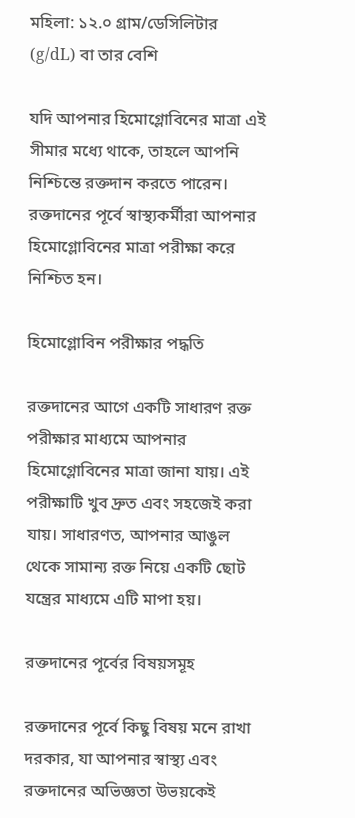মহিলা: ১২.০ গ্রাম/ডেসিলিটার (g/dL) বা তার বেশি

যদি আপনার হিমোগ্লোবিনের মাত্রা এই সীমার মধ্যে থাকে, তাহলে আপনি নিশ্চিন্তে রক্তদান করতে পারেন। রক্তদানের পূর্বে স্বাস্থ্যকর্মীরা আপনার হিমোগ্লোবিনের মাত্রা পরীক্ষা করে নিশ্চিত হন।

হিমোগ্লোবিন পরীক্ষার পদ্ধতি

রক্তদানের আগে একটি সাধারণ রক্ত পরীক্ষার মাধ্যমে আপনার হিমোগ্লোবিনের মাত্রা জানা যায়। এই পরীক্ষাটি খুব দ্রুত এবং সহজেই করা যায়। সাধারণত, আপনার আঙুল থেকে সামান্য রক্ত নিয়ে একটি ছোট যন্ত্রের মাধ্যমে এটি মাপা হয়।

রক্তদানের পূর্বের বিষয়সমূহ

রক্তদানের পূর্বে কিছু বিষয় মনে রাখা দরকার, যা আপনার স্বাস্থ্য এবং রক্তদানের অভিজ্ঞতা উভয়কেই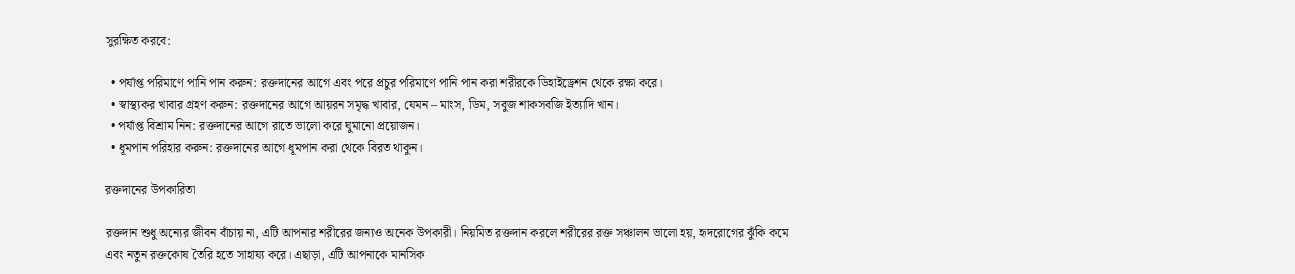সুরক্ষিত করবে:

  • পর্যাপ্ত পরিমাণে পানি পান করুন: রক্তদানের আগে এবং পরে প্রচুর পরিমাণে পানি পান করা শরীরকে ডিহাইড্রেশন থেকে রক্ষা করে।
  • স্বাস্থ্যকর খাবার গ্রহণ করুন: রক্তদানের আগে আয়রন সমৃদ্ধ খাবার, যেমন – মাংস, ডিম, সবুজ শাকসবজি ইত্যাদি খান।
  • পর্যাপ্ত বিশ্রাম নিন: রক্তদানের আগে রাতে ভালো করে ঘুমানো প্রয়োজন।
  • ধূমপান পরিহার করুন: রক্তদানের আগে ধূমপান করা থেকে বিরত থাকুন।

রক্তদানের উপকারিতা

রক্তদান শুধু অন্যের জীবন বাঁচায় না, এটি আপনার শরীরের জন্যও অনেক উপকারী। নিয়মিত রক্তদান করলে শরীরের রক্ত সঞ্চালন ভালো হয়, হৃদরোগের ঝুঁকি কমে এবং নতুন রক্তকোষ তৈরি হতে সাহায্য করে। এছাড়া, এটি আপনাকে মানসিক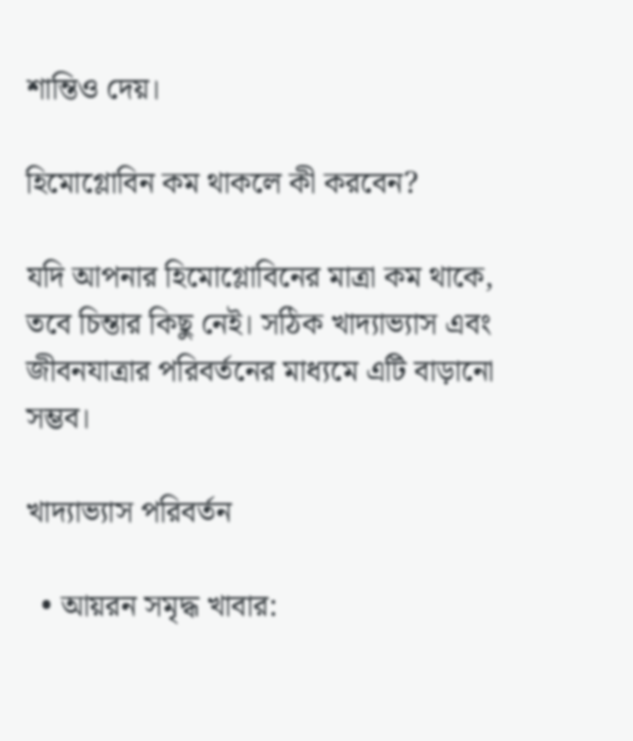শান্তিও দেয়।

হিমোগ্লোবিন কম থাকলে কী করবেন?

যদি আপনার হিমোগ্লোবিনের মাত্রা কম থাকে, তবে চিন্তার কিছু নেই। সঠিক খাদ্যাভ্যাস এবং জীবনযাত্রার পরিবর্তনের মাধ্যমে এটি বাড়ানো সম্ভব।

খাদ্যাভ্যাস পরিবর্তন

  • আয়রন সমৃদ্ধ খাবার: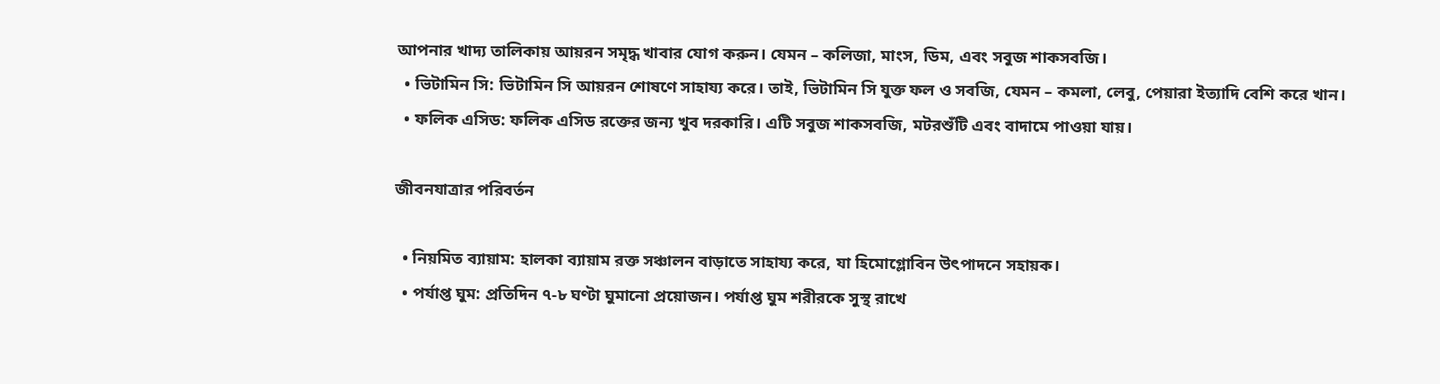আপনার খাদ্য তালিকায় আয়রন সমৃদ্ধ খাবার যোগ করুন। যেমন – কলিজা, মাংস, ডিম, এবং সবুজ শাকসবজি।
  • ভিটামিন সি: ভিটামিন সি আয়রন শোষণে সাহায্য করে। তাই, ভিটামিন সি যুক্ত ফল ও সবজি, যেমন – কমলা, লেবু, পেয়ারা ইত্যাদি বেশি করে খান।
  • ফলিক এসিড: ফলিক এসিড রক্তের জন্য খুব দরকারি। এটি সবুজ শাকসবজি, মটরশুঁটি এবং বাদামে পাওয়া যায়।

জীবনযাত্রার পরিবর্তন

  • নিয়মিত ব্যায়াম: হালকা ব্যায়াম রক্ত সঞ্চালন বাড়াতে সাহায্য করে, যা হিমোগ্লোবিন উৎপাদনে সহায়ক।
  • পর্যাপ্ত ঘুম: প্রতিদিন ৭-৮ ঘণ্টা ঘুমানো প্রয়োজন। পর্যাপ্ত ঘুম শরীরকে সুস্থ রাখে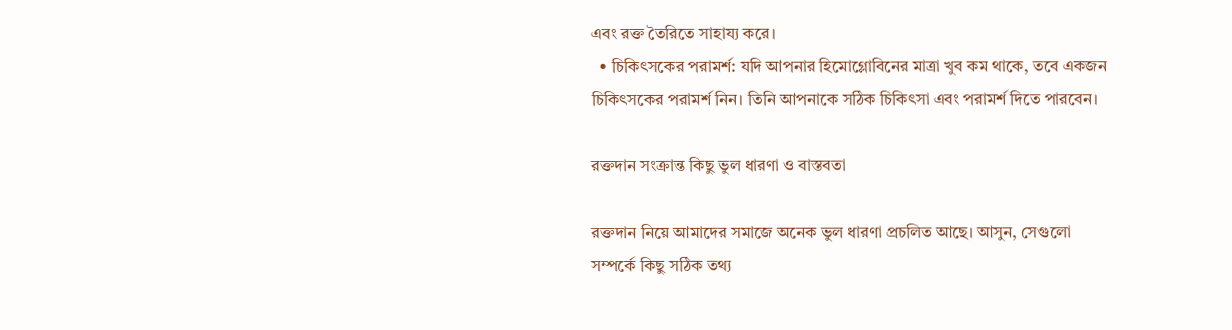এবং রক্ত তৈরিতে সাহায্য করে।
  • চিকিৎসকের পরামর্শ: যদি আপনার হিমোগ্লোবিনের মাত্রা খুব কম থাকে, তবে একজন চিকিৎসকের পরামর্শ নিন। তিনি আপনাকে সঠিক চিকিৎসা এবং পরামর্শ দিতে পারবেন।

রক্তদান সংক্রান্ত কিছু ভুল ধারণা ও বাস্তবতা

রক্তদান নিয়ে আমাদের সমাজে অনেক ভুল ধারণা প্রচলিত আছে। আসুন, সেগুলো সম্পর্কে কিছু সঠিক তথ্য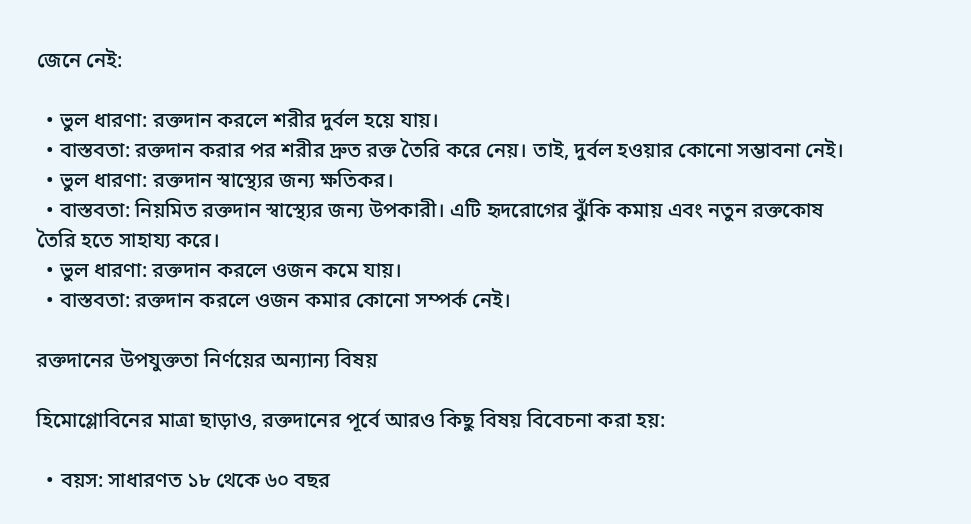জেনে নেই:

  • ভুল ধারণা: রক্তদান করলে শরীর দুর্বল হয়ে যায়।
  • বাস্তবতা: রক্তদান করার পর শরীর দ্রুত রক্ত তৈরি করে নেয়। তাই, দুর্বল হওয়ার কোনো সম্ভাবনা নেই।
  • ভুল ধারণা: রক্তদান স্বাস্থ্যের জন্য ক্ষতিকর।
  • বাস্তবতা: নিয়মিত রক্তদান স্বাস্থ্যের জন্য উপকারী। এটি হৃদরোগের ঝুঁকি কমায় এবং নতুন রক্তকোষ তৈরি হতে সাহায্য করে।
  • ভুল ধারণা: রক্তদান করলে ওজন কমে যায়।
  • বাস্তবতা: রক্তদান করলে ওজন কমার কোনো সম্পর্ক নেই।

রক্তদানের উপযুক্ততা নির্ণয়ের অন্যান্য বিষয়

হিমোগ্লোবিনের মাত্রা ছাড়াও, রক্তদানের পূর্বে আরও কিছু বিষয় বিবেচনা করা হয়:

  • বয়স: সাধারণত ১৮ থেকে ৬০ বছর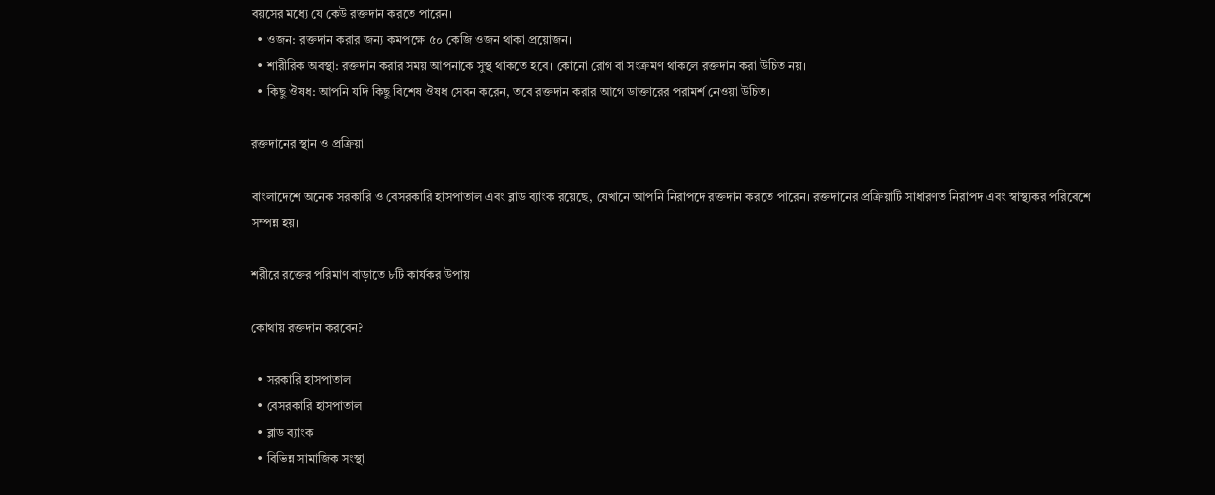বয়সের মধ্যে যে কেউ রক্তদান করতে পারেন।
  • ওজন: রক্তদান করার জন্য কমপক্ষে ৫০ কেজি ওজন থাকা প্রয়োজন।
  • শারীরিক অবস্থা: রক্তদান করার সময় আপনাকে সুস্থ থাকতে হবে। কোনো রোগ বা সংক্রমণ থাকলে রক্তদান করা উচিত নয়।
  • কিছু ঔষধ: আপনি যদি কিছু বিশেষ ঔষধ সেবন করেন, তবে রক্তদান করার আগে ডাক্তারের পরামর্শ নেওয়া উচিত।

রক্তদানের স্থান ও প্রক্রিয়া

বাংলাদেশে অনেক সরকারি ও বেসরকারি হাসপাতাল এবং ব্লাড ব্যাংক রয়েছে, যেখানে আপনি নিরাপদে রক্তদান করতে পারেন। রক্তদানের প্রক্রিয়াটি সাধারণত নিরাপদ এবং স্বাস্থ্যকর পরিবেশে সম্পন্ন হয়।

শরীরে রক্তের পরিমাণ বাড়াতে ৮টি কার্যকর উপায়

কোথায় রক্তদান করবেন?

  • সরকারি হাসপাতাল
  • বেসরকারি হাসপাতাল
  • ব্লাড ব্যাংক
  • বিভিন্ন সামাজিক সংস্থা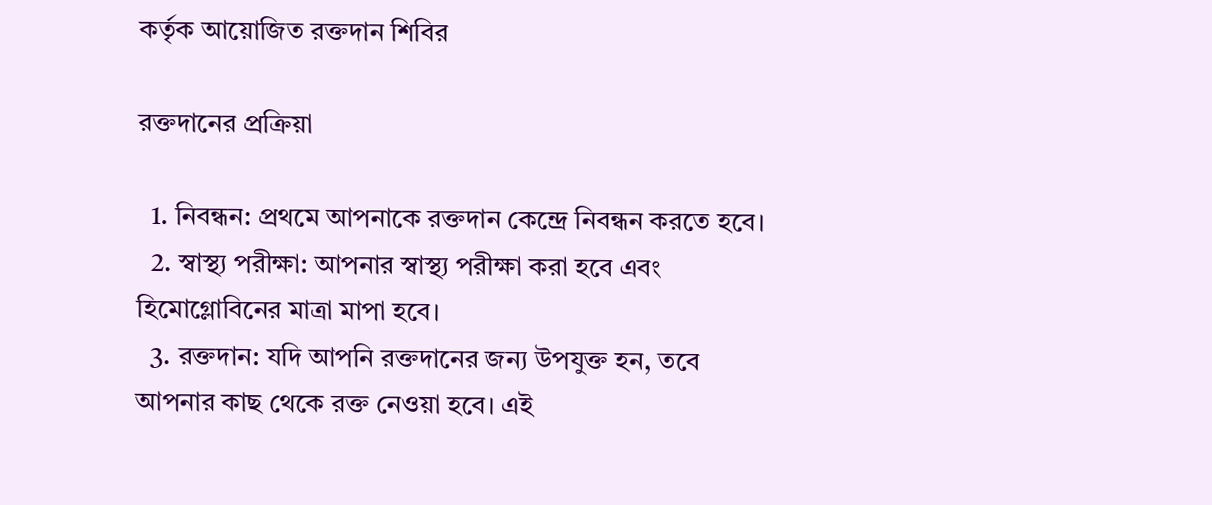কর্তৃক আয়োজিত রক্তদান শিবির

রক্তদানের প্রক্রিয়া

  1. নিবন্ধন: প্রথমে আপনাকে রক্তদান কেন্দ্রে নিবন্ধন করতে হবে।
  2. স্বাস্থ্য পরীক্ষা: আপনার স্বাস্থ্য পরীক্ষা করা হবে এবং হিমোগ্লোবিনের মাত্রা মাপা হবে।
  3. রক্তদান: যদি আপনি রক্তদানের জন্য উপযুক্ত হন, তবে আপনার কাছ থেকে রক্ত নেওয়া হবে। এই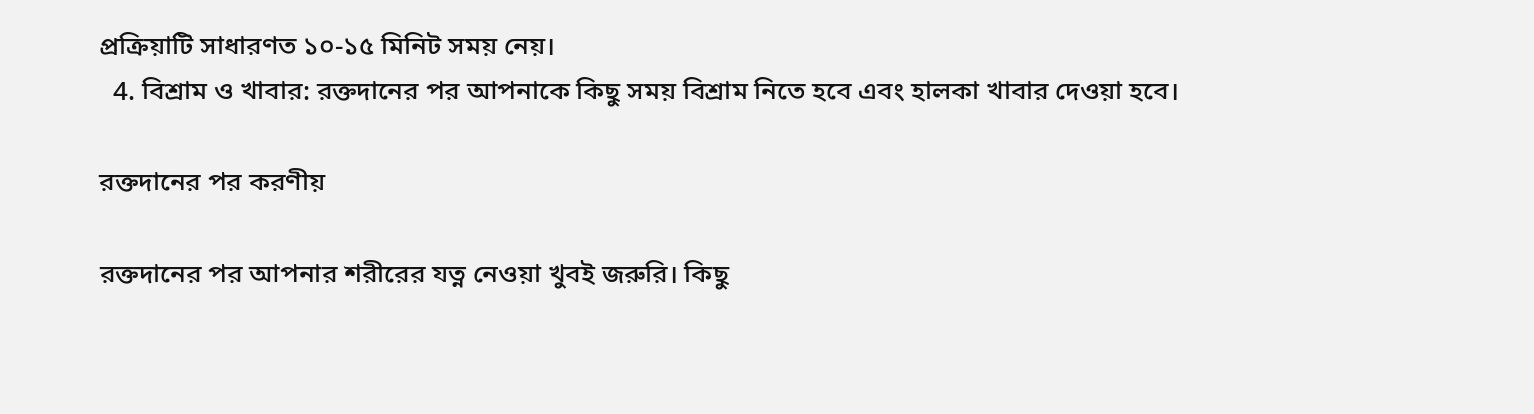প্রক্রিয়াটি সাধারণত ১০-১৫ মিনিট সময় নেয়।
  4. বিশ্রাম ও খাবার: রক্তদানের পর আপনাকে কিছু সময় বিশ্রাম নিতে হবে এবং হালকা খাবার দেওয়া হবে।

রক্তদানের পর করণীয়

রক্তদানের পর আপনার শরীরের যত্ন নেওয়া খুবই জরুরি। কিছু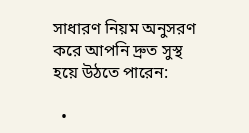সাধারণ নিয়ম অনুসরণ করে আপনি দ্রুত সুস্থ হয়ে উঠতে পারেন:

  •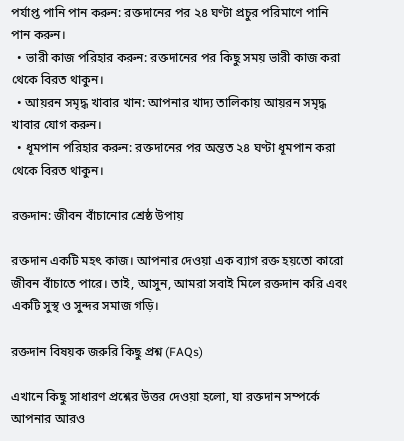পর্যাপ্ত পানি পান করুন: রক্তদানের পর ২৪ ঘণ্টা প্রচুর পরিমাণে পানি পান করুন।
  • ভারী কাজ পরিহার করুন: রক্তদানের পর কিছু সময় ভারী কাজ করা থেকে বিরত থাকুন।
  • আয়রন সমৃদ্ধ খাবার খান: আপনার খাদ্য তালিকায় আয়রন সমৃদ্ধ খাবার যোগ করুন।
  • ধূমপান পরিহার করুন: রক্তদানের পর অন্তত ২৪ ঘণ্টা ধূমপান করা থেকে বিরত থাকুন।

রক্তদান: জীবন বাঁচানোর শ্রেষ্ঠ উপায়

রক্তদান একটি মহৎ কাজ। আপনার দেওয়া এক ব্যাগ রক্ত হয়তো কারো জীবন বাঁচাতে পারে। তাই, আসুন, আমরা সবাই মিলে রক্তদান করি এবং একটি সুস্থ ও সুন্দর সমাজ গড়ি।

রক্তদান বিষয়ক জরুরি কিছু প্রশ্ন (FAQs)

এখানে কিছু সাধারণ প্রশ্নের উত্তর দেওয়া হলো, যা রক্তদান সম্পর্কে আপনার আরও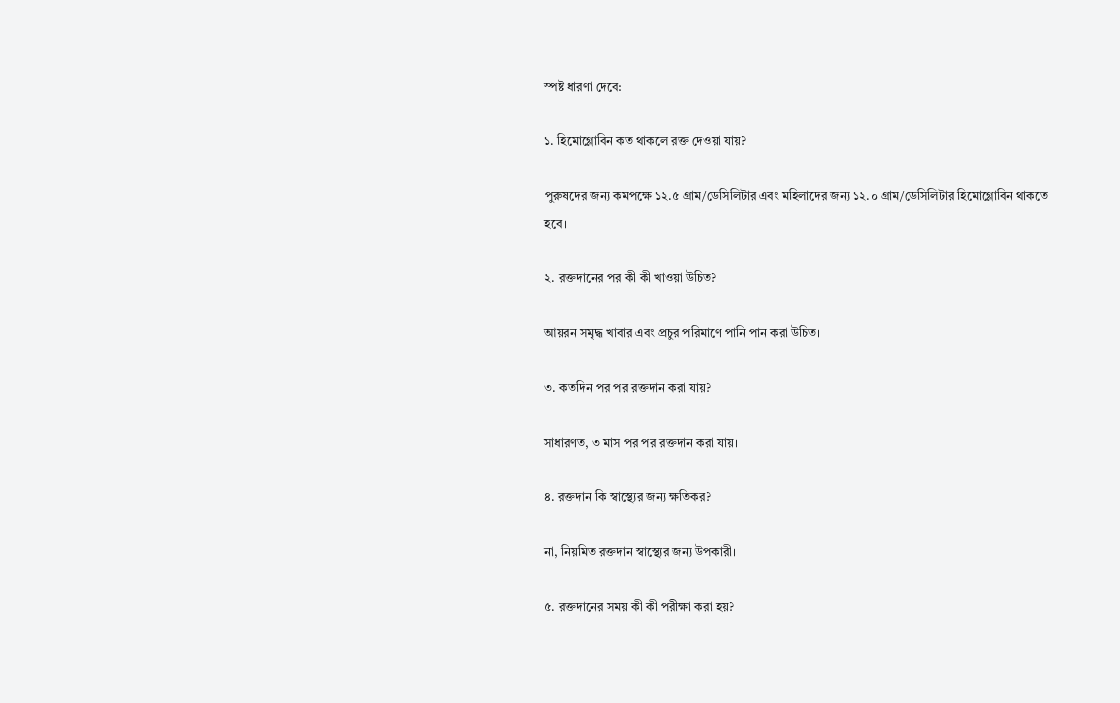স্পষ্ট ধারণা দেবে:

১. হিমোগ্লোবিন কত থাকলে রক্ত দেওয়া যায়?

পুরুষদের জন্য কমপক্ষে ১২.৫ গ্রাম/ডেসিলিটার এবং মহিলাদের জন্য ১২.০ গ্রাম/ডেসিলিটার হিমোগ্লোবিন থাকতে হবে।

২. রক্তদানের পর কী কী খাওয়া উচিত?

আয়রন সমৃদ্ধ খাবার এবং প্রচুর পরিমাণে পানি পান করা উচিত।

৩. কতদিন পর পর রক্তদান করা যায়?

সাধারণত, ৩ মাস পর পর রক্তদান করা যায়।

৪. রক্তদান কি স্বাস্থ্যের জন্য ক্ষতিকর?

না, নিয়মিত রক্তদান স্বাস্থ্যের জন্য উপকারী।

৫. রক্তদানের সময় কী কী পরীক্ষা করা হয়?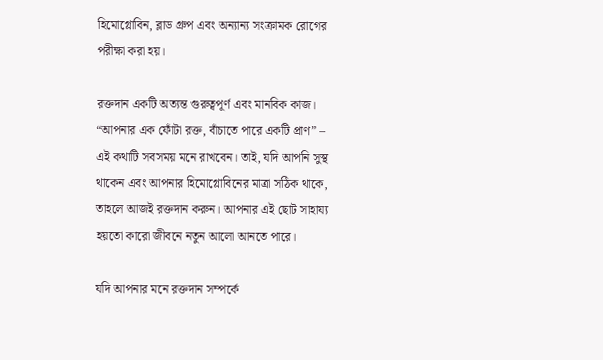হিমোগ্লোবিন, ব্লাড গ্রুপ এবং অন্যান্য সংক্রামক রোগের পরীক্ষা করা হয়।

রক্তদান একটি অত্যন্ত গুরুত্বপূর্ণ এবং মানবিক কাজ। “আপনার এক ফোঁটা রক্ত, বাঁচাতে পারে একটি প্রাণ” – এই কথাটি সবসময় মনে রাখবেন। তাই, যদি আপনি সুস্থ থাকেন এবং আপনার হিমোগ্লোবিনের মাত্রা সঠিক থাকে, তাহলে আজই রক্তদান করুন। আপনার এই ছোট সাহায্য হয়তো কারো জীবনে নতুন আলো আনতে পারে।

যদি আপনার মনে রক্তদান সম্পর্কে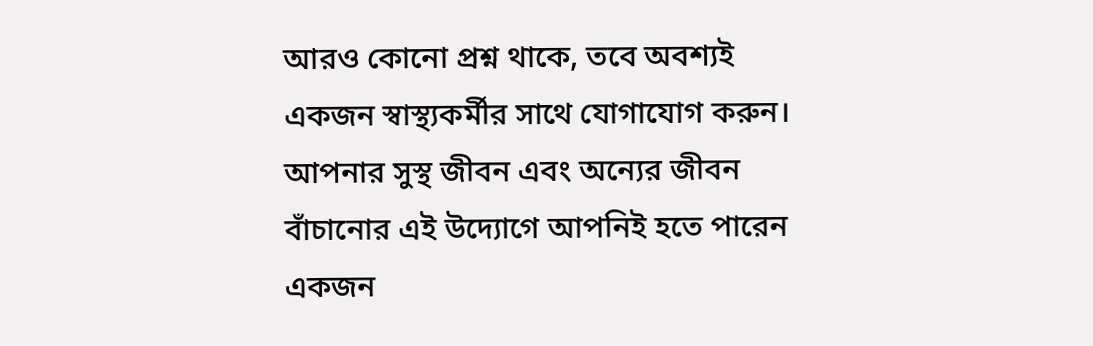আরও কোনো প্রশ্ন থাকে, তবে অবশ্যই একজন স্বাস্থ্যকর্মীর সাথে যোগাযোগ করুন। আপনার সুস্থ জীবন এবং অন্যের জীবন বাঁচানোর এই উদ্যোগে আপনিই হতে পারেন একজন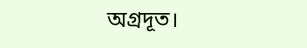অগ্রদূত।